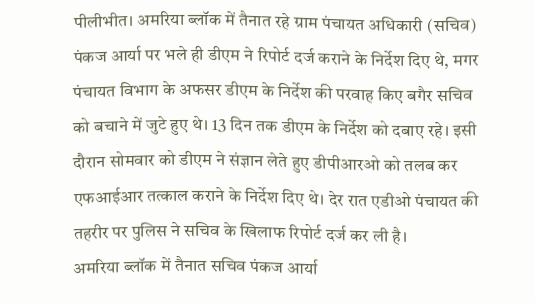पीलीभीत। अमरिया ब्लॉक में तैनात रहे ग्राम पंचायत अधिकारी (सचिव) पंकज आर्या पर भले ही डीएम ने रिपोर्ट दर्ज कराने के निर्देश दिए थे, मगर पंचायत विभाग के अफसर डीएम के निर्देश की परवाह किए बगैर सचिव को बचाने में जुटे हुए थे। 13 दिन तक डीएम के निर्देश को दबाए रहे। इसी दौरान सोमवार को डीएम ने संज्ञान लेते हुए डीपीआरओ को तलब कर एफआईआर तत्काल कराने के निर्देश दिए थे। देर रात एडीओ पंचायत की तहरीर पर पुलिस ने सचिव के खिलाफ रिपोर्ट दर्ज कर ली है।
अमरिया ब्लॉक में तैनात सचिव पंकज आर्या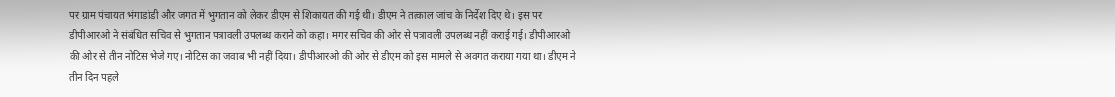पर ग्राम पंचायत भंगाडांडी और जगत में भुगतान को लेकर डीएम से शिकायत की गई थी। डीएम ने तत्काल जांच के निर्देश दिए थे। इस पर डीपीआरओ ने संबंधित सचिव से भुगतान पत्रावली उपलब्ध कराने को कहा। मगर सचिव की ओर से पत्रावली उपलब्ध नहीं कराई गई। डीपीआरओ की ओर से तीन नोटिस भेजे गए। नोटिस का जवाब भी नहीं दिया। डीपीआरओ की ओर से डीएम को इस मामले से अवगत कराया गया था। डीएम ने तीन दिन पहले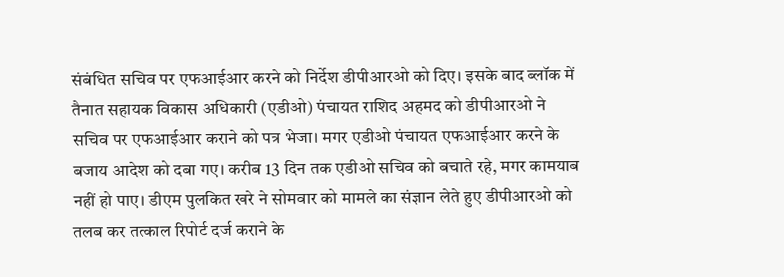संबंधित सचिव पर एफआईआर करने को निर्देश डीपीआरओ को दिए। इसके बाद ब्लॉक में तैनात सहायक विकास अधिकारी (एडीओ) पंचायत राशिद अहमद को डीपीआरओ ने सचिव पर एफआईआर कराने को पत्र भेजा। मगर एडीओ पंचायत एफआईआर करने के बजाय आदेश को दबा गए। करीब 13 दिन तक एडीओ सचिव को बचाते रहे, मगर कामयाब नहीं हो पाए। डीएम पुलकित खरे ने सोमवार को मामले का संज्ञान लेते हुए डीपीआरओ को तलब कर तत्काल रिपोर्ट दर्ज कराने के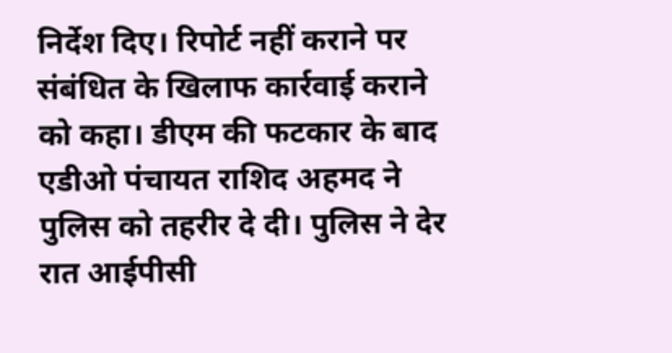निर्देश दिए। रिपोर्ट नहीं कराने पर संबंधित के खिलाफ कार्रवाई कराने को कहा। डीएम की फटकार के बाद एडीओ पंचायत राशिद अहमद ने पुलिस को तहरीर दे दी। पुलिस ने देर रात आईपीसी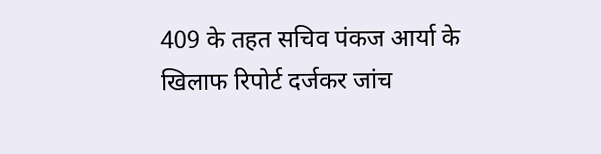409 के तहत सचिव पंकज आर्या के खिलाफ रिपोर्ट दर्जकर जांच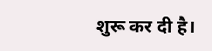शुरू कर दी है।